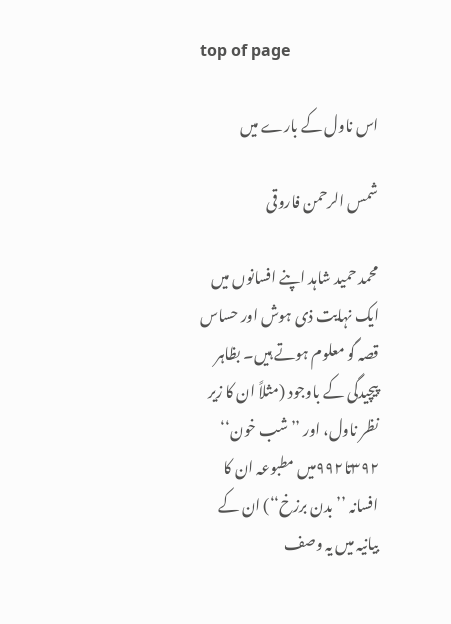top of page

اس ناول کے بارے میں

شمس الرحمن فاروقی

محمد حمید شاہد اپنے افسانوں میں ایک نہایت ذی ہوش اور حساس قصہ گو معلوم ہوتے ہیں۔ بظاہر پیچیدگی کے باوجود (مثلاً ان کا زیر نظر ناول، اور ’’شب خون‘‘ ۳۹۲تا۹۹۲میں مطبوعہ ان کا افسانہ ’’بدن برزخ‘‘) ان کے بیانیہ میں یہ وصف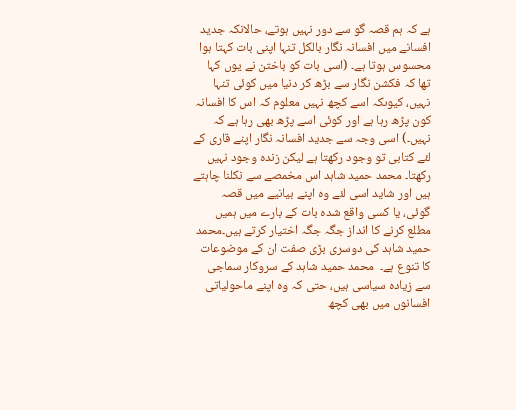ہے کہ ہم قصہ گو سے دور نہیں ہوتے، حالانکہ جدید افسانے میں افسانہ نگار بالکل تنہا اپنی بات کہتا ہوا محسوس ہوتا ہے۔ (اسی بات کو باختن نے یوں کہا تھا کہ فکشن نگار سے بڑھ کر دنیا میں کوئی تنہا نہیں، کیوںکہ اسے کچھ نہیں معلوم کہ اس کا افسانہ کون پڑھ رہا ہے اور کوئی اسے پڑھ بھی رہا ہے کہ نہیں۔) اسی وجہ سے جدید افسانہ نگار اپنے قاری کے لئے کتابی تو وجود رکھتا ہے لیکن زندہ وجود نہیں رکھتا۔ محمد حمید شاہد اس مخمصے سے نکلنا چاہتے ہیں اور شاید اسی لئے وہ اپنے بیانیے میں قصہ گوئی، یا کسی واقع شدہ بات کے بارے میں ہمیں مطلع کرنے کا انداز جگہ جگہ اختیار کرتے ہیں۔محمد حمید شاہد کی دوسری بڑی صفت ان کے موضوعات کا تنوع ہے۔  محمد حمید شاہد کے سروکار سماجی سے زیادہ سیاسی ہیں، حتی کہ وہ اپنے ماحولیاتی افسانوں میں بھی کچھ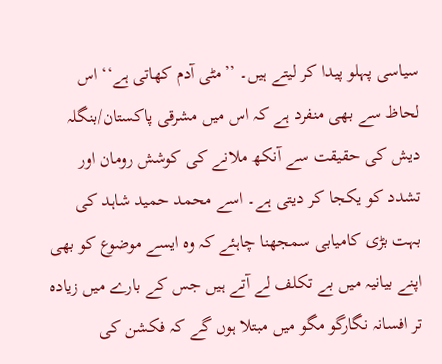سیاسی پہلو پیدا کر لیتے ہیں۔ ’’مٹی آدم کھاتی ہے‘‘ اس لحاظ سے بھی منفرد ہے کہ اس میں مشرقی پاکستان/بنگلہ دیش کی حقیقت سے آنکھ ملانے کی کوشش رومان اور تشدد کو یکجا کر دیتی ہے۔ اسے محمد حمید شاہد کی بہت بڑی کامیابی سمجھنا چاہئے کہ وہ ایسے موضوع کو بھی اپنے بیانیہ میں بے تکلف لے آتے ہیں جس کے بارے میں زیادہ تر افسانہ نگارگو مگو میں مبتلا ہوں گے کہ فکشن کی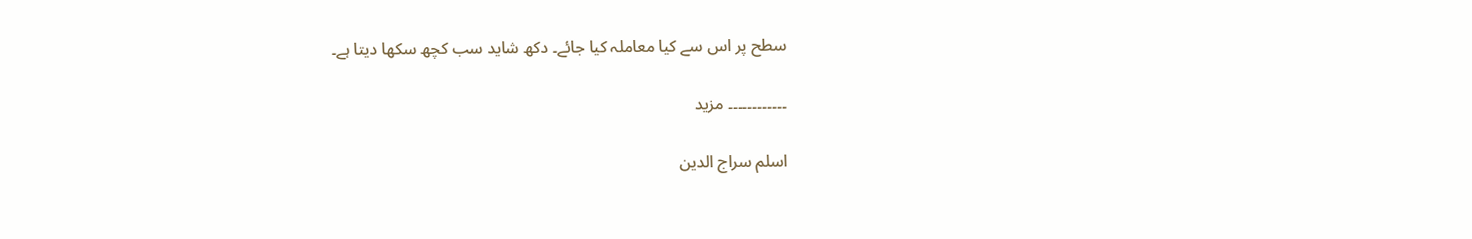سطح پر اس سے کیا معاملہ کیا جائے۔ دکھ شاید سب کچھ سکھا دیتا ہے۔

۔۔۔۔۔۔۔۔۔۔۔۔ مزید

اسلم سراج الدین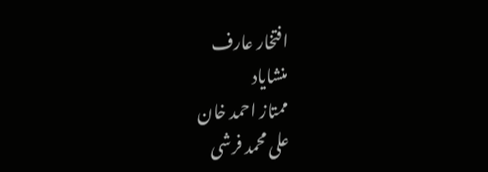افتخار عارف
منشایاد
ممتاز احمد خان
علی محمد فرشی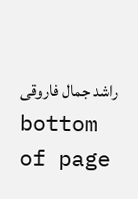راشد جمال فاروقی
bottom of page